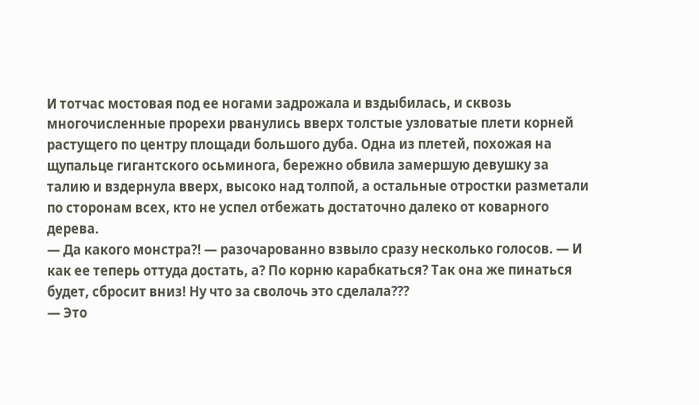И тотчас мостовая под ее ногами задрожала и вздыбилась, и сквозь многочисленные прорехи рванулись вверх толстые узловатые плети корней растущего по центру площади большого дуба. Одна из плетей, похожая на щупальце гигантского осьминога, бережно обвила замершую девушку за талию и вздернула вверх, высоко над толпой, а остальные отростки разметали по сторонам всех, кто не успел отбежать достаточно далеко от коварного дерева.
— Да какого монстра⁈ — разочарованно взвыло сразу несколько голосов. — И как ее теперь оттуда достать, а? По корню карабкаться? Так она же пинаться будет, сбросит вниз! Ну что за сволочь это сделала???
— Это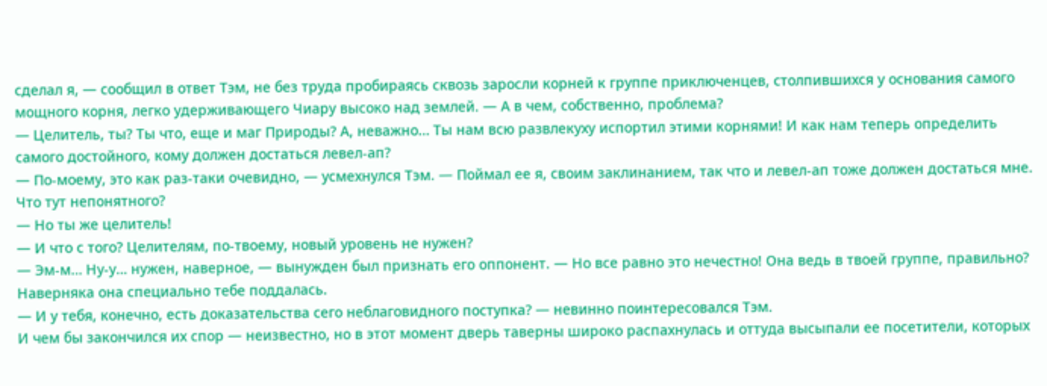сделал я, — сообщил в ответ Тэм, не без труда пробираясь сквозь заросли корней к группе приключенцев, столпившихся у основания самого мощного корня, легко удерживающего Чиару высоко над землей. — А в чем, собственно, проблема?
— Целитель, ты? Ты что, еще и маг Природы? А, неважно… Ты нам всю развлекуху испортил этими корнями! И как нам теперь определить самого достойного, кому должен достаться левел-ап?
— По-моему, это как раз-таки очевидно, — усмехнулся Тэм. — Поймал ее я, своим заклинанием, так что и левел-ап тоже должен достаться мне. Что тут непонятного?
— Но ты же целитель!
— И что с того? Целителям, по-твоему, новый уровень не нужен?
— Эм-м… Ну-у… нужен, наверное, — вынужден был признать его оппонент. — Но все равно это нечестно! Она ведь в твоей группе, правильно? Наверняка она специально тебе поддалась.
— И у тебя, конечно, есть доказательства сего неблаговидного поступка? — невинно поинтересовался Тэм.
И чем бы закончился их спор — неизвестно, но в этот момент дверь таверны широко распахнулась и оттуда высыпали ее посетители, которых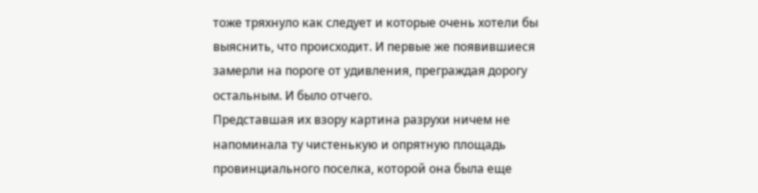тоже тряхнуло как следует и которые очень хотели бы выяснить, что происходит. И первые же появившиеся замерли на пороге от удивления, преграждая дорогу остальным. И было отчего.
Представшая их взору картина разрухи ничем не напоминала ту чистенькую и опрятную площадь провинциального поселка, которой она была еще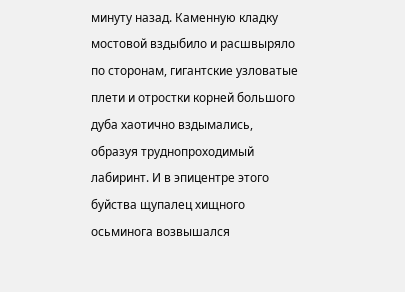минуту назад. Каменную кладку мостовой вздыбило и расшвыряло по сторонам, гигантские узловатые плети и отростки корней большого дуба хаотично вздымались, образуя труднопроходимый лабиринт. И в эпицентре этого буйства щупалец хищного осьминога возвышался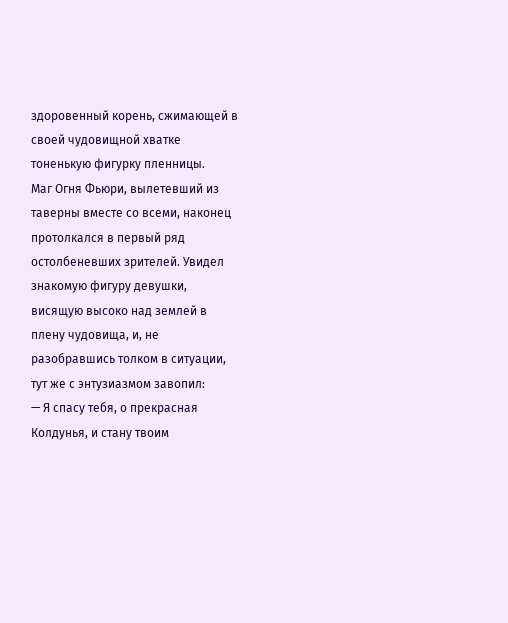здоровенный корень, сжимающей в своей чудовищной хватке тоненькую фигурку пленницы.
Маг Огня Фьюри, вылетевший из таверны вместе со всеми, наконец протолкался в первый ряд остолбеневших зрителей. Увидел знакомую фигуру девушки, висящую высоко над землей в плену чудовища, и, не разобравшись толком в ситуации, тут же с энтузиазмом завопил:
— Я спасу тебя, о прекрасная Колдунья, и стану твоим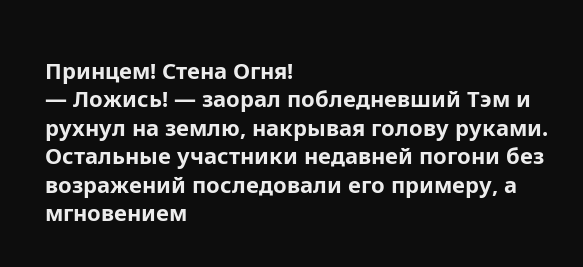Принцем! Стена Огня!
— Ложись! — заорал побледневший Тэм и рухнул на землю, накрывая голову руками. Остальные участники недавней погони без возражений последовали его примеру, а мгновением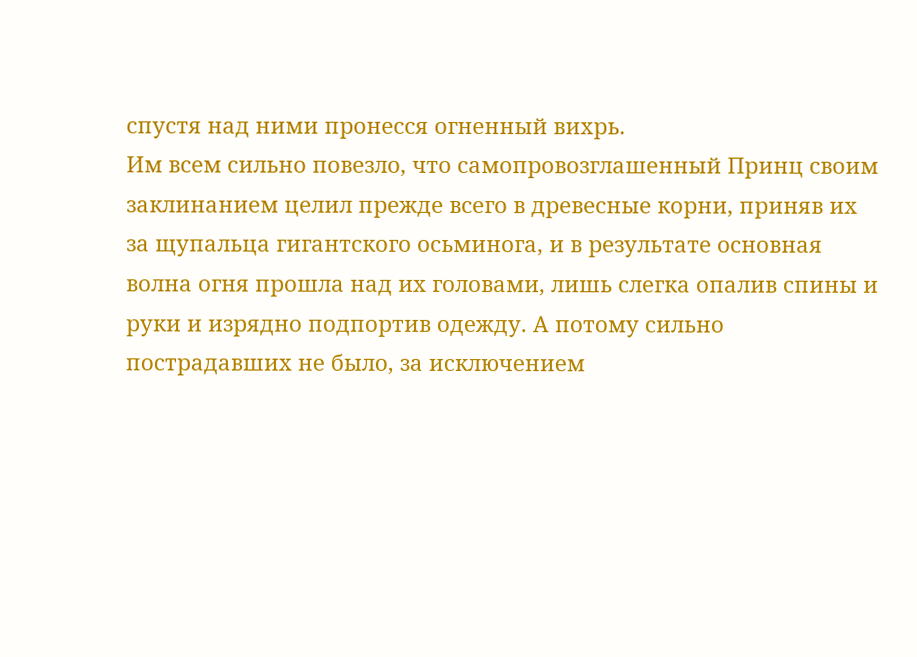спустя над ними пронесся огненный вихрь.
Им всем сильно повезло, что самопровозглашенный Принц своим заклинанием целил прежде всего в древесные корни, приняв их за щупальца гигантского осьминога, и в результате основная волна огня прошла над их головами, лишь слегка опалив спины и руки и изрядно подпортив одежду. А потому сильно пострадавших не было, за исключением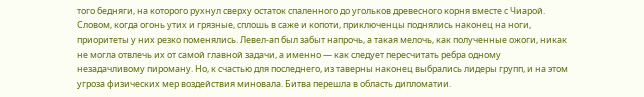того бедняги, на которого рухнул сверху остаток спаленного до угольков древесного корня вместе с Чиарой. Словом, когда огонь утих и грязные, сплошь в саже и копоти, приключенцы поднялись наконец на ноги, приоритеты у них резко поменялись. Левел-ап был забыт напрочь, а такая мелочь, как полученные ожоги, никак не могла отвлечь их от самой главной задачи, а именно — как следует пересчитать ребра одному незадачливому пироману. Но, к счастью для последнего, из таверны наконец выбрались лидеры групп, и на этом угроза физических мер воздействия миновала. Битва перешла в область дипломатии.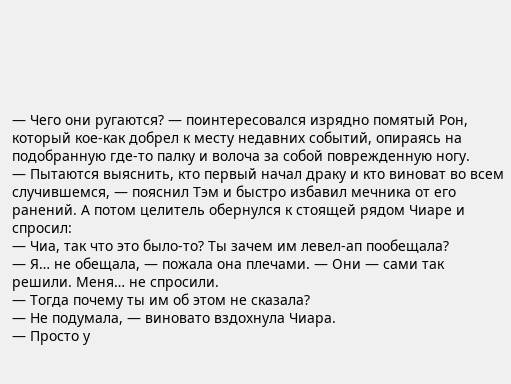— Чего они ругаются? — поинтересовался изрядно помятый Рон, который кое-как добрел к месту недавних событий, опираясь на подобранную где-то палку и волоча за собой поврежденную ногу.
— Пытаются выяснить, кто первый начал драку и кто виноват во всем случившемся, — пояснил Тэм и быстро избавил мечника от его ранений. А потом целитель обернулся к стоящей рядом Чиаре и спросил:
— Чиа, так что это было-то? Ты зачем им левел-ап пообещала?
— Я… не обещала, — пожала она плечами. — Они — сами так решили. Меня… не спросили.
— Тогда почему ты им об этом не сказала?
— Не подумала, — виновато вздохнула Чиара.
— Просто у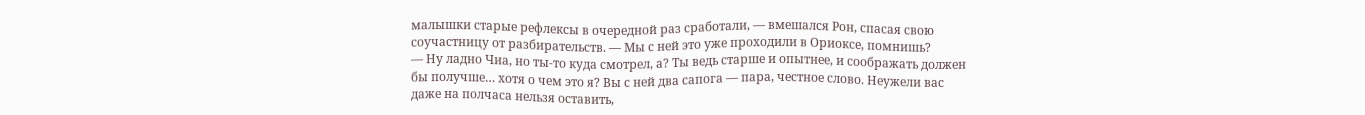малышки старые рефлексы в очередной раз сработали, — вмешался Рон, спасая свою соучастницу от разбирательств. — Мы с ней это уже проходили в Ориоксе, помнишь?
— Ну ладно Чиа, но ты-то куда смотрел, а? Ты ведь старше и опытнее, и соображать должен бы получше… хотя о чем это я? Вы с ней два сапога — пара, честное слово. Неужели вас даже на полчаса нельзя оставить,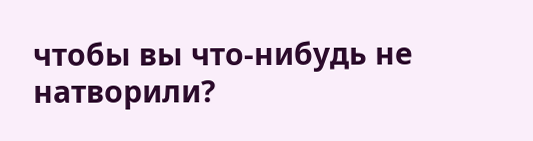чтобы вы что-нибудь не натворили?